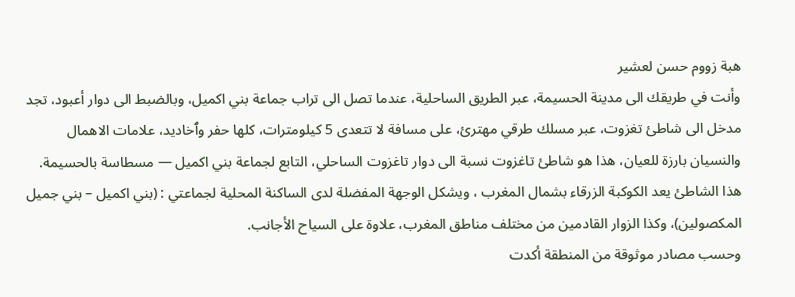هبة زووم حسن لعشير
وأنت في طريقك الى مدينة الحسيمة، عبر الطريق الساحلية، عندما تصل الى تراب جماعة بني اكميل، وبالضبط الى دوار أعبود، تجد مدخل الى شاطئ تغزوت، عبر مسلك طرقي مهترئ، على مسافة لا تتعدى 5 كيلومترات، كلها حفر وٱخاديد، علامات الاهمال والنسيان بارزة للعيان، هذا هو شاطئ تاغزوت نسبة الى دوار تاغزوت الساحلي، التابع لجماعة بني اكميل — مسطاسة بالحسيمة.
هذا الشاطئ يعد الكوكبة الزرقاء بشمال المغرب ، ويشكل الوجهة المفضلة لدى الساكنة المحلية لجماعتي : (بني اكميل – بني جميل المكصولين)، وكذا الزوار القادمين من مختلف مناطق المغرب، علاوة على السياح الأجانب.
وحسب مصادر موثوقة من المنطقة أكدت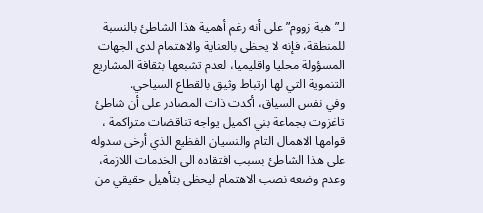لـ”هبة زووم” على أنه رغم أهمية هذا الشاطئ بالنسبة للمنطقة، فإنه لا يحظى بالعناية والاهتمام لدى الجهات المسؤولة محليا واقليميا، لعدم تشبعها بثقافة المشاريع التنموية التي لها ارتباط وثيق بالقطاع السياحي.
وفي نفس السياق، أكدت ذات المصادر على أن شاطئ تاغزوت بجماعة بني اكميل يواجه تناقضات متراكمة ، قوامها الاهمال التام والنسيان الفظيع الذي أرخى سدوله على هذا الشاطئ بسبب افتقاده الى الخدمات اللازمة، وعدم وضعه نصب الاهتمام ليحظى بتأهيل حقيقي من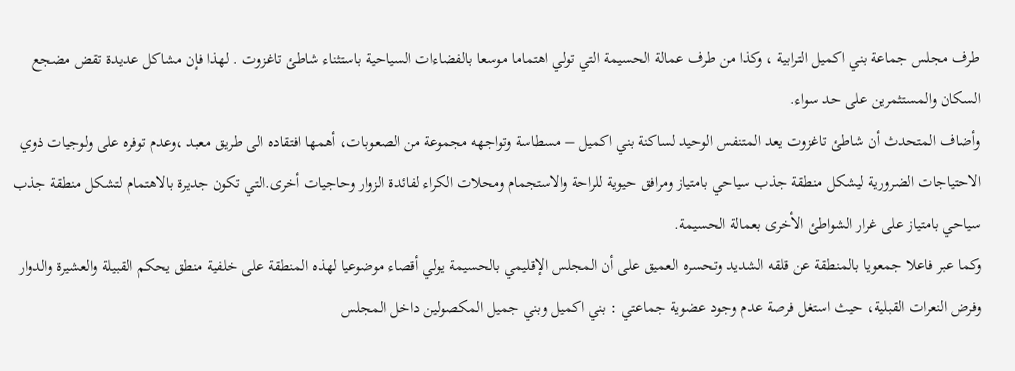طرف مجلس جماعة بني اكميل الترابية ، وكذا من طرف عمالة الحسيمة التي تولي اهتماما موسعا بالفضاءات السياحية باستثناء شاطئ تاغزوت . لهذا فإن مشاكل عديدة تقض مضجع السكان والمستثمرين على حد سواء.
وأضاف المتحدث أن شاطئ تاغزوت يعد المتنفس الوحيد لساكنة بني اكميل – مسطاسة وتواجهه مجموعة من الصعوبات، أهمها افتقاده الى طريق معبد ،وعدم توفره على ولوجيات ذوي الاحتياجات الضرورية ليشكل منطقة جذب سياحي بامتياز ومرافق حيوية للراحة والاستجمام ومحلات الكراء لفائدة الزوار وحاجيات أخرى.التي تكون جديرة بالاهتمام لتشكل منطقة جذب سياحي بامتياز على غرار الشواطئ الأخرى بعمالة الحسيمة.
وكما عبر فاعلا جمعويا بالمنطقة عن قلقه الشديد وتحسره العميق على أن المجلس الإقليمي بالحسيمة يولي أقصاء موضوعيا لهذه المنطقة على خلفية منطق يحكم القبيلة والعشيرة والدوار وفرض النعرات القبلية، حيث استغل فرصة عدم وجود عضوية جماعتي : بني اكميل وبني جميل المكصولين داخل المجلس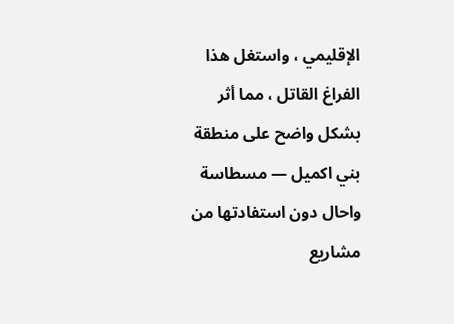الإقليمي ، واستغل هذا الفراغ القاتل ، مما أثر بشكل واضح على منطقة بني اكميل — مسطاسة واحال دون استفادتها من مشاريع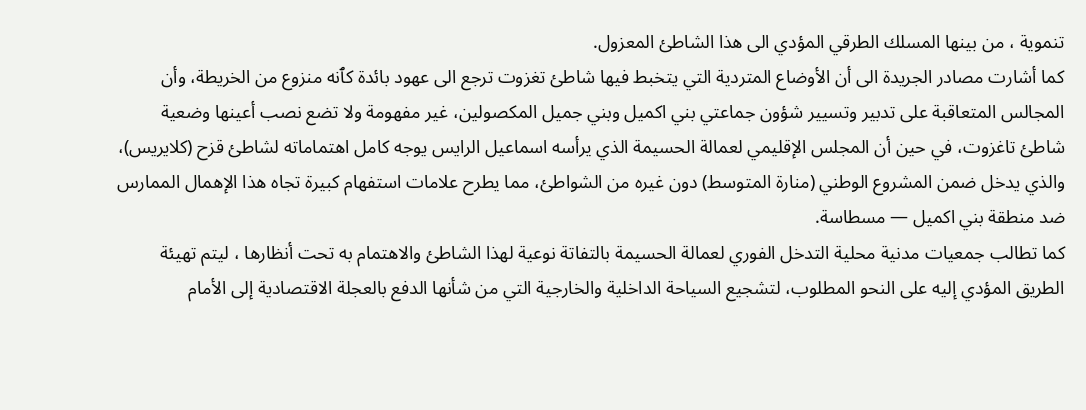تنموية ، من بينها المسلك الطرقي المؤدي الى هذا الشاطئ المعزول.
كما أشارت مصادر الجريدة الى أن الأوضاع المتردية التي يتخبط فيها شاطئ تغزوت ترجع الى عهود بائدة كٱنه منزوع من الخريطة، وأن المجالس المتعاقبة على تدبير وتسيير شؤون جماعتي بني اكميل وبني جميل المكصولين، غير مفهومة ولا تضع نصب أعينها وضعية شاطئ تاغزوت، في حين أن المجلس الإقليمي لعمالة الحسيمة الذي يرأسه اسماعيل الرايس يوجه كامل اهتماماته لشاطئ قزح (كلايريس)، والذي يدخل ضمن المشروع الوطني (منارة المتوسط) دون غيره من الشواطئ، مما يطرح علامات استفهام كبيرة تجاه هذا الإهمال الممارس ضد منطقة بني اكميل — مسطاسة.
كما تطالب جمعيات مدنية محلية التدخل الفوري لعمالة الحسيمة بالتفاتة نوعية لهذا الشاطئ والاهتمام به تحت أنظارها ، ليتم تهيئة الطريق المؤدي إليه على النحو المطلوب، لتشجيع السياحة الداخلية والخارجية التي من شأنها الدفع بالعجلة الاقتصادية إلى الأمام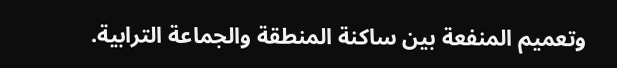وتعميم المنفعة بين ساكنة المنطقة والجماعة الترابية.